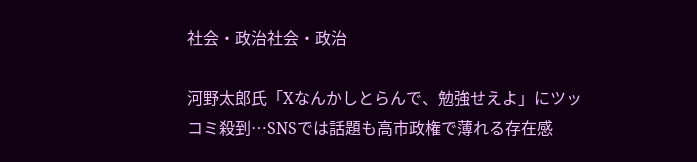社会・政治社会・政治

河野太郎氏「Xなんかしとらんで、勉強せえよ」にツッコミ殺到…SNSでは話題も高市政権で薄れる存在感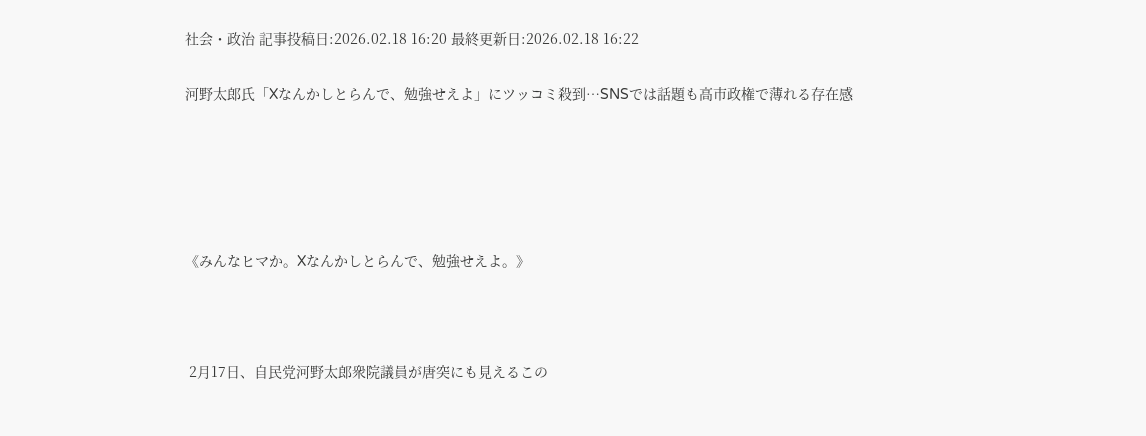社会・政治 記事投稿日:2026.02.18 16:20 最終更新日:2026.02.18 16:22

河野太郎氏「Xなんかしとらんで、勉強せえよ」にツッコミ殺到…SNSでは話題も高市政権で薄れる存在感





《みんなヒマか。Xなんかしとらんで、勉強せえよ。》



 2月17日、自民党河野太郎衆院議員が唐突にも見えるこの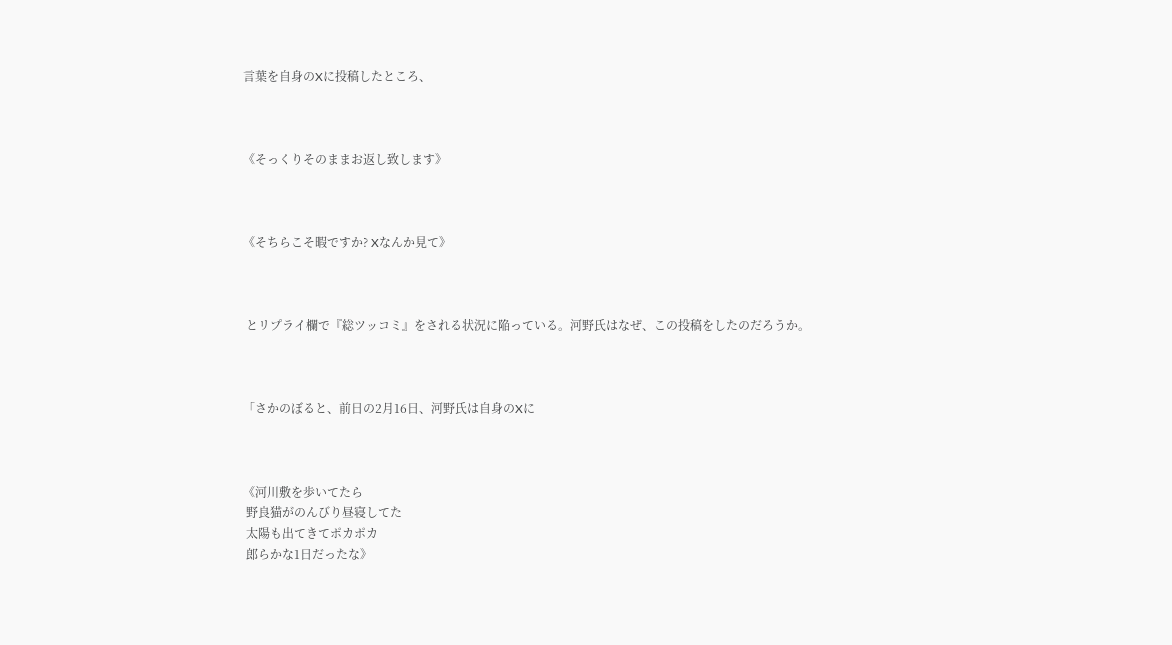言葉を自身のXに投稿したところ、



《そっくりそのままお返し致します》



《そちらこそ暇ですか? Xなんか見て》



 とリプライ欄で『総ツッコミ』をされる状況に陥っている。河野氏はなぜ、この投稿をしたのだろうか。



「さかのぼると、前日の2月16日、河野氏は自身のXに



《河川敷を歩いてたら
 野良猫がのんびり昼寝してた
 太陽も出てきてポカポカ
 郎らかな1日だったな》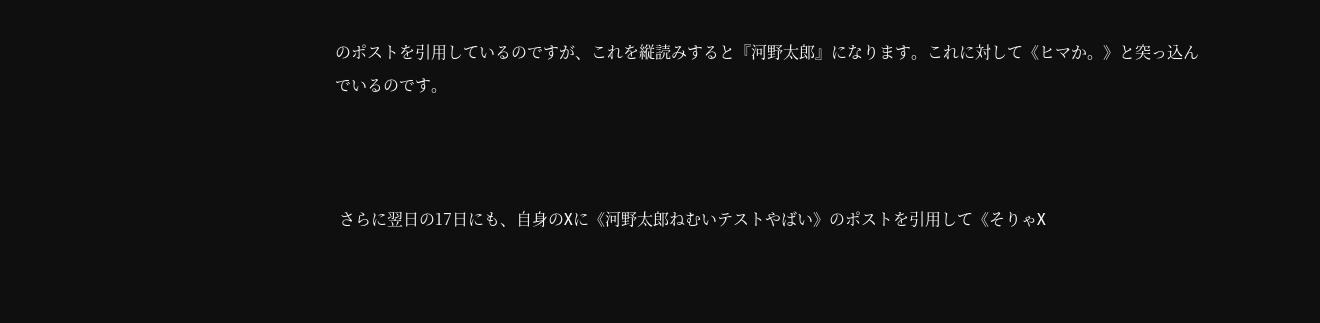のポストを引用しているのですが、これを縦読みすると『河野太郎』になります。これに対して《ヒマか。》と突っ込んでいるのです。



 さらに翌日の17日にも、自身のXに《河野太郎ねむいテストやばい》のポストを引用して《そりゃX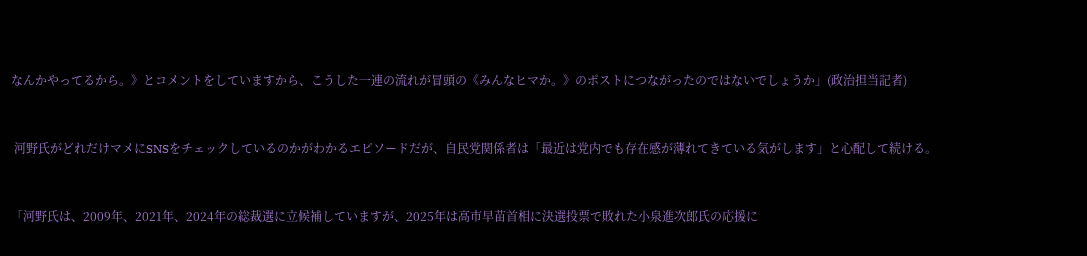なんかやってるから。》とコメントをしていますから、こうした一連の流れが冒頭の《みんなヒマか。》のポストにつながったのではないでしょうか」(政治担当記者)



 河野氏がどれだけマメにSNSをチェックしているのかがわかるエピソードだが、自民党関係者は「最近は党内でも存在感が薄れてきている気がします」と心配して続ける。



「河野氏は、2009年、2021年、2024年の総裁選に立候補していますが、2025年は高市早苗首相に決選投票で敗れた小泉進次郎氏の応援に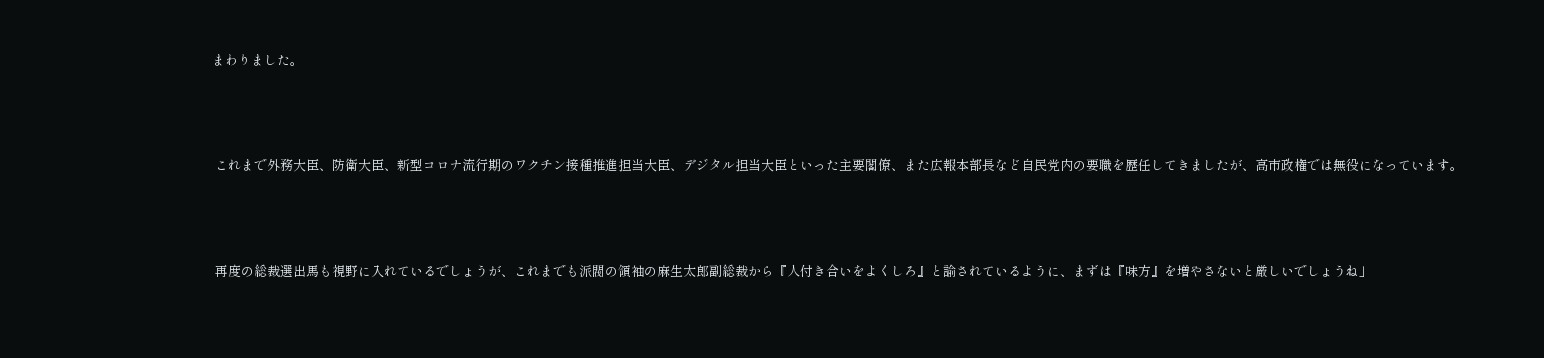まわりました。



 これまで外務大臣、防衛大臣、新型コロナ流行期のワクチン接種推進担当大臣、デジタル担当大臣といった主要閣僚、また広報本部長など自民党内の要職を歴任してきましたが、高市政権では無役になっています。



 再度の総裁選出馬も視野に入れているでしょうが、これまでも派閥の領袖の麻生太郎副総裁から『人付き合いをよくしろ』と諭されているように、まずは『味方』を増やさないと厳しいでしょうね」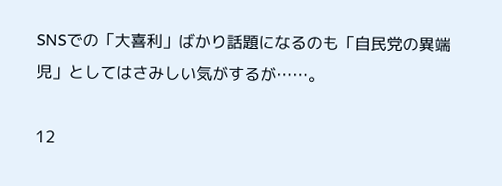SNSでの「大喜利」ばかり話題になるのも「自民党の異端児」としてはさみしい気がするが……。

12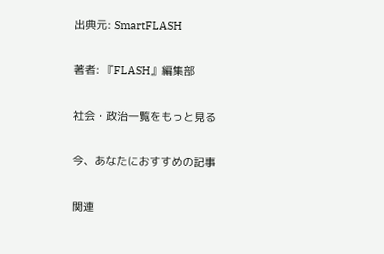出典元: SmartFLASH

著者: 『FLASH』編集部

社会・政治一覧をもっと見る

今、あなたにおすすめの記事

関連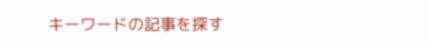キーワードの記事を探す